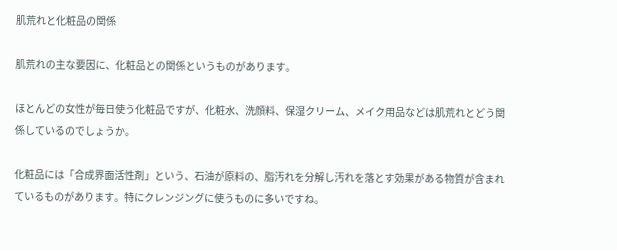肌荒れと化粧品の関係

肌荒れの主な要因に、化粧品との関係というものがあります。

ほとんどの女性が毎日使う化粧品ですが、化粧水、洗顔料、保湿クリーム、メイク用品などは肌荒れとどう関係しているのでしょうか。

化粧品には「合成界面活性剤」という、石油が原料の、脂汚れを分解し汚れを落とす効果がある物質が含まれているものがあります。特にクレンジングに使うものに多いですね。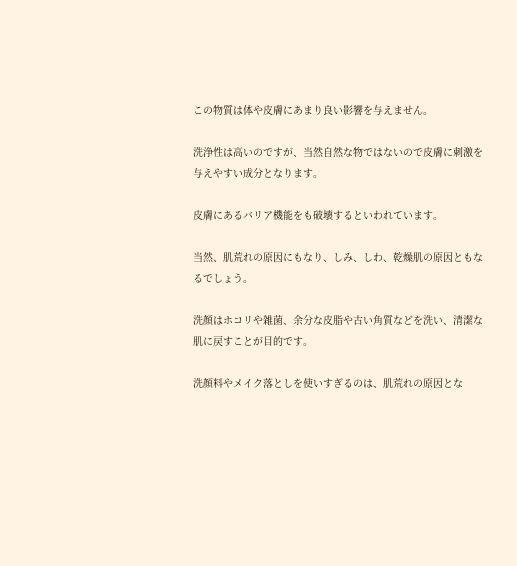この物質は体や皮膚にあまり良い影響を与えません。

洗浄性は高いのですが、当然自然な物ではないので皮膚に刺激を与えやすい成分となります。

皮膚にあるバリア機能をも破壊するといわれています。

当然、肌荒れの原因にもなり、しみ、しわ、乾燥肌の原因ともなるでしょう。

洗顔はホコリや雑菌、余分な皮脂や古い角質などを洗い、清潔な肌に戻すことが目的です。

洗顔料やメイク落としを使いすぎるのは、肌荒れの原因とな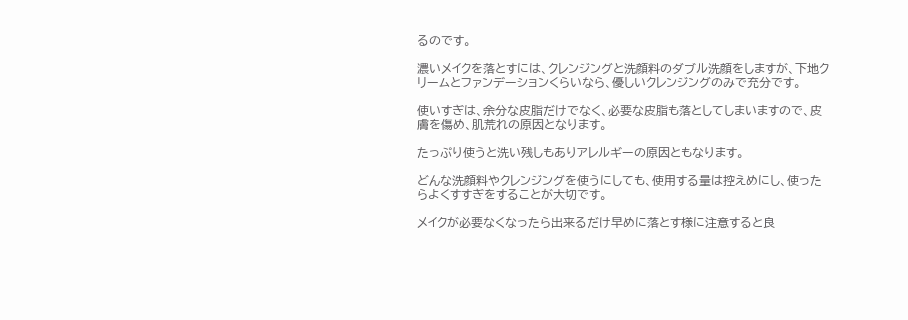るのです。

濃いメイクを落とすには、クレンジングと洗顔料のダブル洗顔をしますが、下地クリームとファンデーションくらいなら、優しいクレンジングのみで充分です。

使いすぎは、余分な皮脂だけでなく、必要な皮脂も落としてしまいますので、皮膚を傷め、肌荒れの原因となります。

たっぷり使うと洗い残しもありアレルギーの原因ともなります。

どんな洗顔料やクレンジングを使うにしても、使用する量は控えめにし、使ったらよくすすぎをすることが大切です。

メイクが必要なくなったら出来るだけ早めに落とす様に注意すると良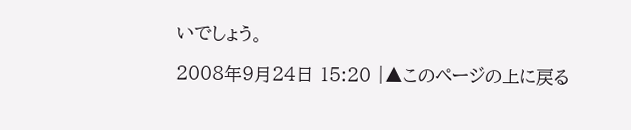いでしょう。

2008年9月24日 15:20 |▲このページの上に戻る